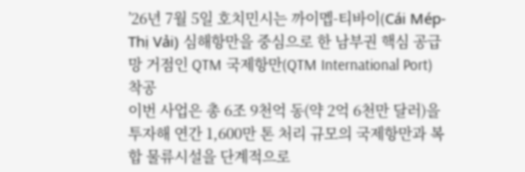’26년 7월 5일 호치민시는 까이멥-티바이(Cái Mép-Thị Vải) 심해항만을 중심으로 한 남부권 핵심 공급망 거점인 QTM 국제항만(QTM International Port) 착공
이번 사업은 총 6조 9천억 동(약 2억 6천만 달러)을 투자해 연간 1,600만 톤 처리 규모의 국제항만과 복합 물류시설을 단계적으로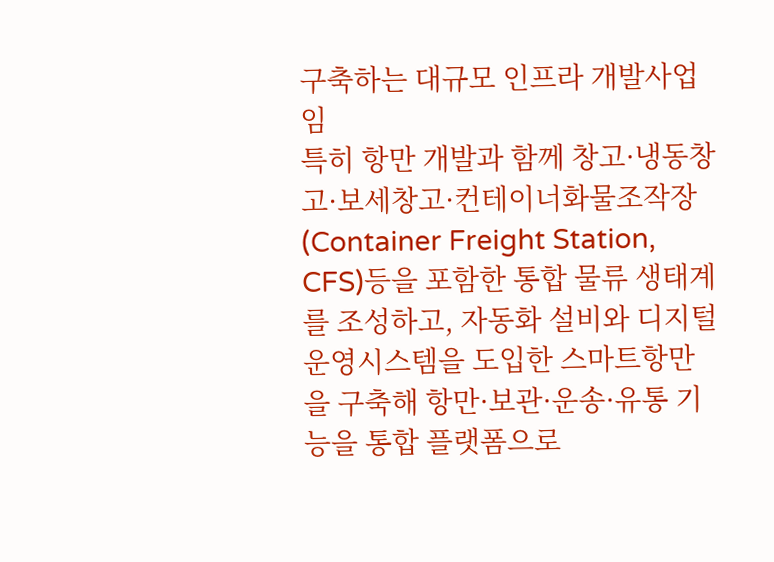구축하는 대규모 인프라 개발사업임
특히 항만 개발과 함께 창고·냉동창고·보세창고·컨테이너화물조작장(Container Freight Station, CFS)등을 포함한 통합 물류 생태계를 조성하고, 자동화 설비와 디지털 운영시스템을 도입한 스마트항만을 구축해 항만·보관·운송·유통 기능을 통합 플랫폼으로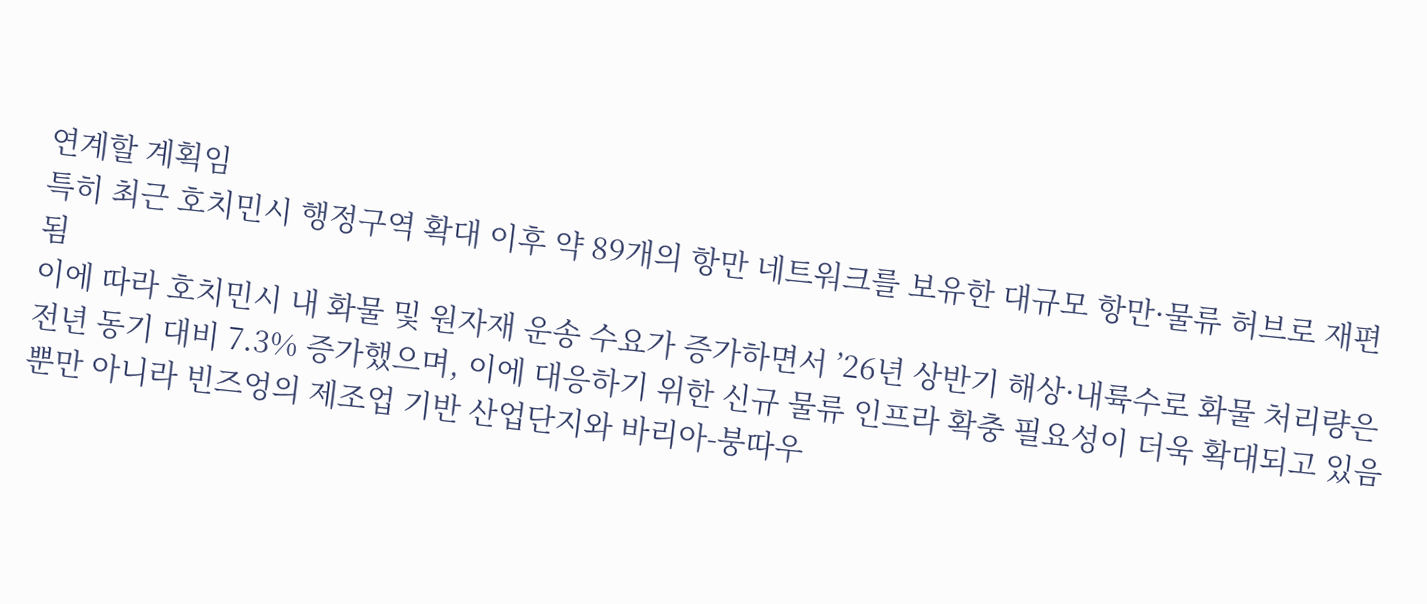연계할 계획임
특히 최근 호치민시 행정구역 확대 이후 약 89개의 항만 네트워크를 보유한 대규모 항만·물류 허브로 재편됨
이에 따라 호치민시 내 화물 및 원자재 운송 수요가 증가하면서 ’26년 상반기 해상·내륙수로 화물 처리량은 전년 동기 대비 7.3% 증가했으며, 이에 대응하기 위한 신규 물류 인프라 확충 필요성이 더욱 확대되고 있음
뿐만 아니라 빈즈엉의 제조업 기반 산업단지와 바리아-붕따우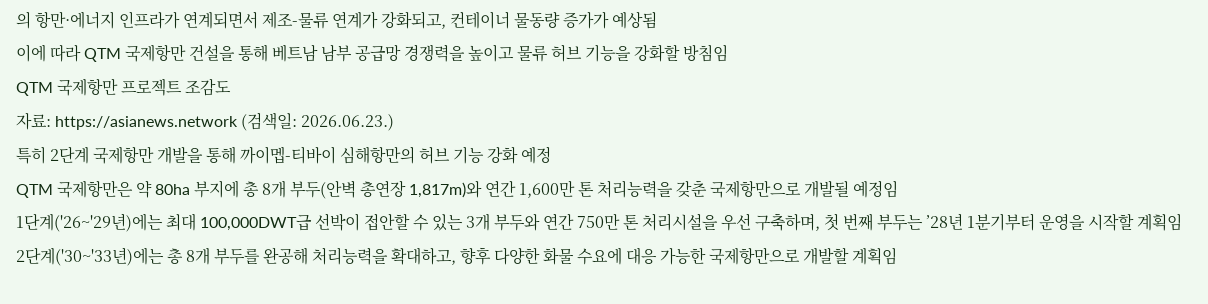의 항만·에너지 인프라가 연계되면서 제조-물류 연계가 강화되고, 컨테이너 물동량 증가가 예상됨
이에 따라 QTM 국제항만 건설을 통해 베트남 남부 공급망 경쟁력을 높이고 물류 허브 기능을 강화할 방침임
QTM 국제항만 프로젝트 조감도
자료: https://asianews.network (검색일: 2026.06.23.)
특히 2단계 국제항만 개발을 통해 까이멥-티바이 심해항만의 허브 기능 강화 예정
QTM 국제항만은 약 80ha 부지에 총 8개 부두(안벽 총연장 1,817m)와 연간 1,600만 톤 처리능력을 갖춘 국제항만으로 개발될 예정임
1단계('26~'29년)에는 최대 100,000DWT급 선박이 접안할 수 있는 3개 부두와 연간 750만 톤 처리시설을 우선 구축하며, 첫 번째 부두는 ’28년 1분기부터 운영을 시작할 계획임
2단계('30~'33년)에는 총 8개 부두를 완공해 처리능력을 확대하고, 향후 다양한 화물 수요에 대응 가능한 국제항만으로 개발할 계획임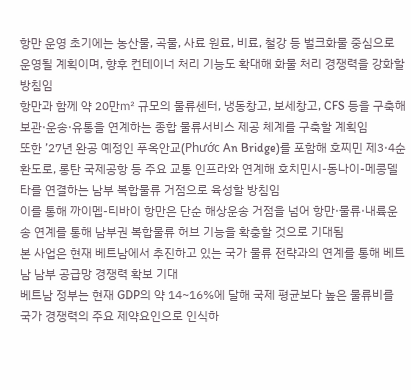항만 운영 초기에는 농산물, 곡물, 사료 원료, 비료, 철강 등 벌크화물 중심으로 운영될 계획이며, 향후 컨테이너 처리 기능도 확대해 화물 처리 경쟁력을 강화할 방침임
항만과 함께 약 20만㎡ 규모의 물류센터, 냉동창고, 보세창고, CFS 등을 구축해 보관·운송·유통을 연계하는 종합 물류서비스 제공 체계를 구축할 계획임
또한 ’27년 완공 예정인 푸옥안교(Phước An Bridge)를 포함해 호찌민 제3·4순환도로, 롱탄 국제공항 등 주요 교통 인프라와 연계해 호치민시-동나이-메콩델타를 연결하는 남부 복합물류 거점으로 육성할 방침임
이를 통해 까이멥-티바이 항만은 단순 해상운송 거점을 넘어 항만·물류·내륙운송 연계를 통해 남부권 복합물류 허브 기능을 확충할 것으로 기대됨
본 사업은 현재 베트남에서 추진하고 있는 국가 물류 전략과의 연계를 통해 베트남 남부 공급망 경쟁력 확보 기대
베트남 정부는 현재 GDP의 약 14~16%에 달해 국제 평균보다 높은 물류비를 국가 경쟁력의 주요 제약요인으로 인식하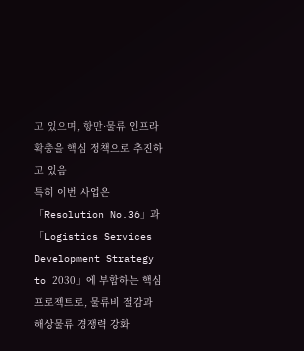고 있으며, 항만·물류 인프라 확충을 핵심 정책으로 추진하고 있음
특히 이번 사업은 「Resolution No.36」과 「Logistics Services Development Strategy to 2030」에 부합하는 핵심 프로젝트로, 물류비 절감과 해상물류 경쟁력 강화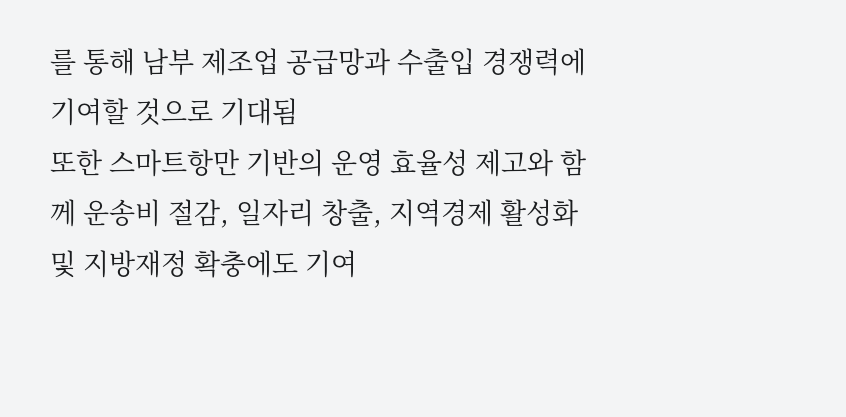를 통해 남부 제조업 공급망과 수출입 경쟁력에 기여할 것으로 기대됨
또한 스마트항만 기반의 운영 효율성 제고와 함께 운송비 절감, 일자리 창출, 지역경제 활성화 및 지방재정 확충에도 기여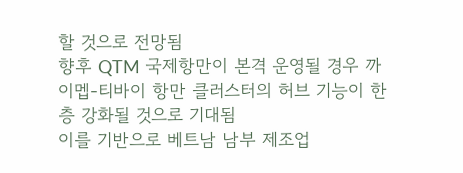할 것으로 전망됨
향후 QTM 국제항만이 본격 운영될 경우 까이멥-티바이 항만 클러스터의 허브 기능이 한층 강화될 것으로 기대됨
이를 기반으로 베트남 남부 제조업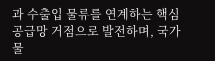과 수출입 물류를 연계하는 핵심 공급망 거점으로 발전하며, 국가 물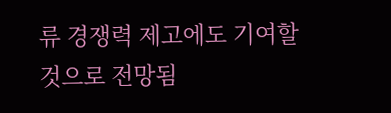류 경쟁력 제고에도 기여할 것으로 전망됨